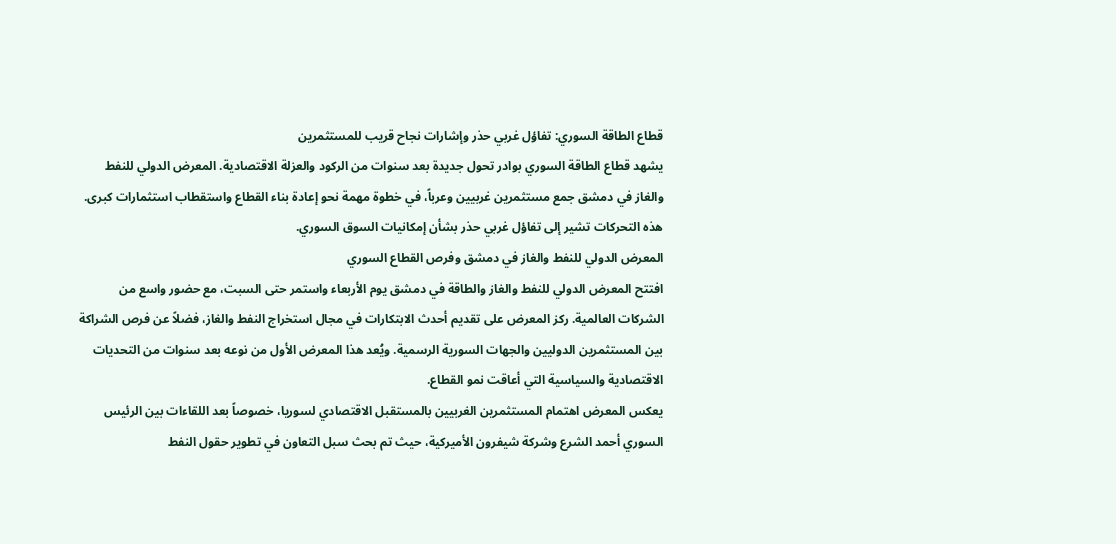قطاع الطاقة السوري: تفاؤل غربي حذر وإشارات نجاح قريب للمستثمرين
يشهد قطاع الطاقة السوري بوادر تحول جديدة بعد سنوات من الركود والعزلة الاقتصادية. المعرض الدولي للنفط والغاز في دمشق جمع مستثمرين غربيين وعرباً، في خطوة مهمة نحو إعادة بناء القطاع واستقطاب استثمارات كبرى. هذه التحركات تشير إلى تفاؤل غربي حذر بشأن إمكانيات السوق السوري.
المعرض الدولي للنفط والغاز في دمشق وفرص القطاع السوري
افتتح المعرض الدولي للنفط والغاز والطاقة في دمشق يوم الأربعاء واستمر حتى السبت، مع حضور واسع من الشركات العالمية. ركز المعرض على تقديم أحدث الابتكارات في مجال استخراج النفط والغاز، فضلاً عن فرص الشراكة بين المستثمرين الدوليين والجهات السورية الرسمية. ويُعد هذا المعرض الأول من نوعه بعد سنوات من التحديات الاقتصادية والسياسية التي أعاقت نمو القطاع.
يعكس المعرض اهتمام المستثمرين الغربيين بالمستقبل الاقتصادي لسوريا، خصوصاً بعد اللقاءات بين الرئيس السوري أحمد الشرع وشركة شيفرون الأميركية، حيث تم بحث سبل التعاون في تطوير حقول النفط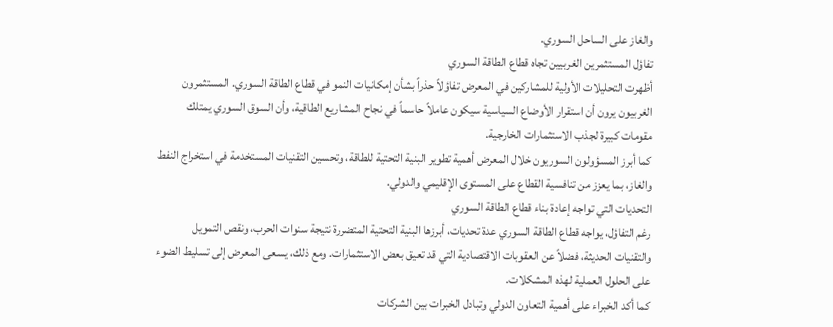والغاز على الساحل السوري.
تفاؤل المستثمرين الغربيين تجاه قطاع الطاقة السوري
أظهرت التحليلات الأولية للمشاركين في المعرض تفاؤلاً حذراً بشأن إمكانيات النمو في قطاع الطاقة السوري. المستثمرون الغربيون يرون أن استقرار الأوضاع السياسية سيكون عاملاً حاسماً في نجاح المشاريع الطاقية، وأن السوق السوري يمتلك مقومات كبيرة لجذب الاستثمارات الخارجية.
كما أبرز المسؤولون السوريون خلال المعرض أهمية تطوير البنية التحتية للطاقة، وتحسين التقنيات المستخدمة في استخراج النفط والغاز، بما يعزز من تنافسية القطاع على المستوى الإقليمي والدولي.
التحديات التي تواجه إعادة بناء قطاع الطاقة السوري
رغم التفاؤل، يواجه قطاع الطاقة السوري عدة تحديات، أبرزها البنية التحتية المتضررة نتيجة سنوات الحرب، ونقص التمويل والتقنيات الحديثة، فضلاً عن العقوبات الاقتصادية التي قد تعيق بعض الاستثمارات. ومع ذلك، يسعى المعرض إلى تسليط الضوء على الحلول العملية لهذه المشكلات.
كما أكد الخبراء على أهمية التعاون الدولي وتبادل الخبرات بين الشركات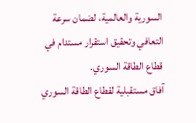السورية والعالمية، لضمان سرعة التعافي وتحقيق استقرار مستدام في قطاع الطاقة السوري.
آفاق مستقبلية لقطاع الطاقة السوري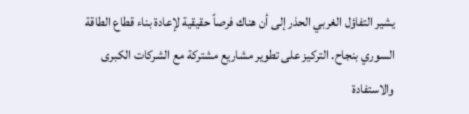يشير التفاؤل الغربي الحذر إلى أن هناك فرصاً حقيقية لإعادة بناء قطاع الطاقة السوري بنجاح. التركيز على تطوير مشاريع مشتركة مع الشركات الكبرى والاستفادة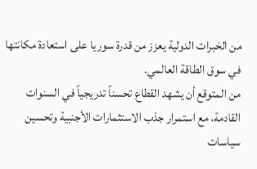من الخبرات الدولية يعزز من قدرة سوريا على استعادة مكانتها في سوق الطاقة العالمي.
من المتوقع أن يشهد القطاع تحسناً تدريجياً في السنوات القادمة، مع استمرار جذب الاستثمارات الأجنبية وتحسين سياسات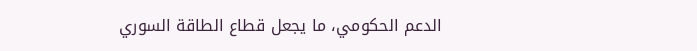الدعم الحكومي، ما يجعل قطاع الطاقة السوري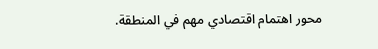محور اهتمام اقتصادي مهم في المنطقة.